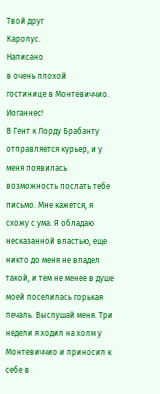Твой друг
Каролус.
Написано
в очень плохой
гостинице в Монтевиччио.
Иоганнес!
В Гент к Лорду Брабанту отправляется курьер, и у меня появилась возможность послать тебе письмо. Мне кажется, я схожу с ума. Я обладаю несказанной властью, еще никто до меня не владел такой, и тем не менее в душе моей поселилась горькая печаль. Выслушай меня. Три недели я ходил на холм у Монтевиччио и приносил к себе в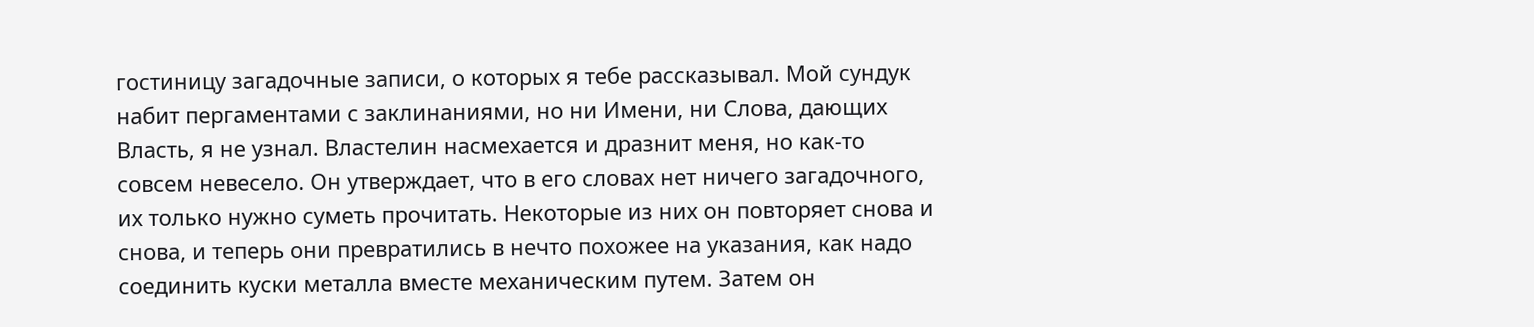гостиницу загадочные записи, о которых я тебе рассказывал. Мой сундук набит пергаментами с заклинаниями, но ни Имени, ни Слова, дающих Власть, я не узнал. Властелин насмехается и дразнит меня, но как-то совсем невесело. Он утверждает, что в его словах нет ничего загадочного, их только нужно суметь прочитать. Некоторые из них он повторяет снова и снова, и теперь они превратились в нечто похожее на указания, как надо соединить куски металла вместе механическим путем. Затем он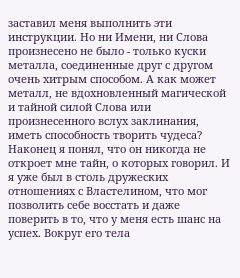заставил меня выполнить эти инструкции. Но ни Имени, ни Слова произнесено не было - только куски металла, соединенные друг с другом очень хитрым способом. А как может металл, не вдохновленный магической и тайной силой Слова или произнесенного вслух заклинания, иметь способность творить чудеса?
Наконец я понял, что он никогда не откроет мне тайн, о которых говорил. И я уже был в столь дружеских отношениях с Властелином, что мог позволить себе восстать и даже поверить в то, что у меня есть шанс на успех. Вокруг его тела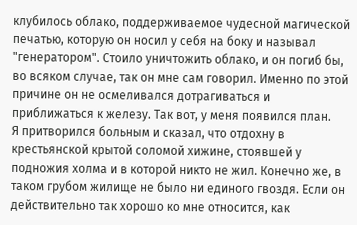клубилось облако, поддерживаемое чудесной магической печатью, которую он носил у себя на боку и называл "генератором". Стоило уничтожить облако, и он погиб бы, во всяком случае, так он мне сам говорил. Именно по этой причине он не осмеливался дотрагиваться и приближаться к железу. Так вот, у меня появился план.
Я притворился больным и сказал, что отдохну в крестьянской крытой соломой хижине, стоявшей у подножия холма и в которой никто не жил. Конечно же, в таком грубом жилище не было ни единого гвоздя. Если он действительно так хорошо ко мне относится, как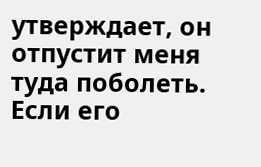утверждает, он отпустит меня туда поболеть. Если его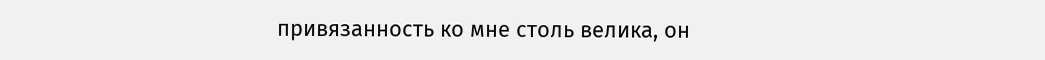привязанность ко мне столь велика, он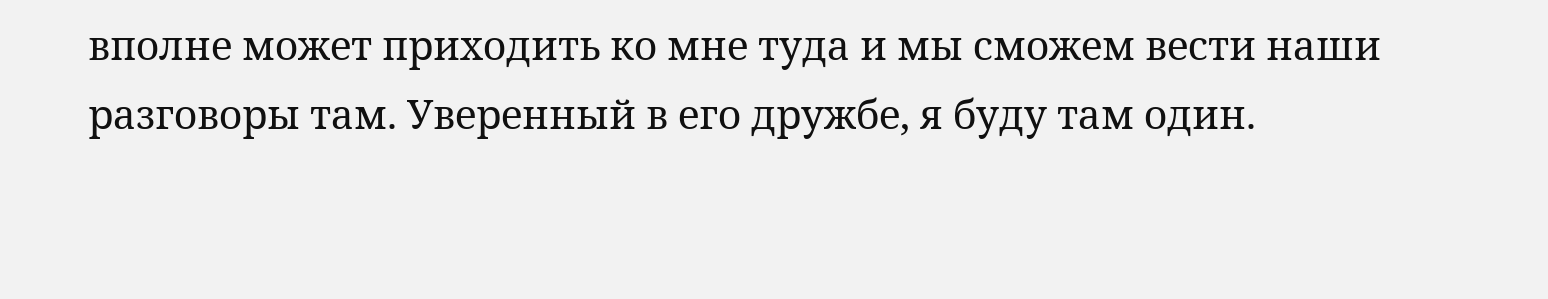вполне может приходить ко мне туда и мы сможем вести наши разговоры там. Уверенный в его дружбе, я буду там один.